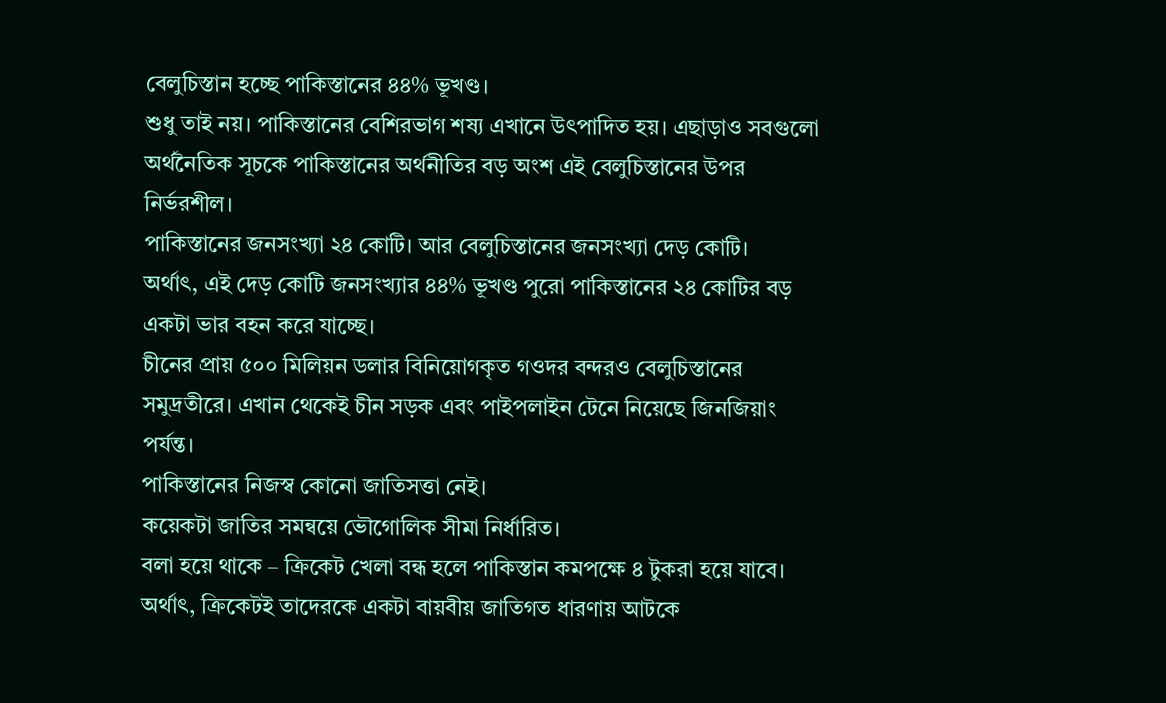বেলুচিস্তান হচ্ছে পাকিস্তানের ৪৪% ভূখণ্ড।
শুধু তাই নয়। পাকিস্তানের বেশিরভাগ শষ্য এখানে উৎপাদিত হয়। এছাড়াও সবগুলো অর্থনৈতিক সূচকে পাকিস্তানের অর্থনীতির বড় অংশ এই বেলুচিস্তানের উপর নির্ভরশীল।
পাকিস্তানের জনসংখ্যা ২৪ কোটি। আর বেলুচিস্তানের জনসংখ্যা দেড় কোটি।
অর্থাৎ, এই দেড় কোটি জনসংখ্যার ৪৪% ভূখণ্ড পুরো পাকিস্তানের ২৪ কোটির বড় একটা ভার বহন করে যাচ্ছে।
চীনের প্রায় ৫০০ মিলিয়ন ডলার বিনিয়োগকৃত গওদর বন্দরও বেলুচিস্তানের সমুদ্রতীরে। এখান থেকেই চীন সড়ক এবং পাইপলাইন টেনে নিয়েছে জিনজিয়াং পর্যন্ত।
পাকিস্তানের নিজস্ব কোনো জাতিসত্তা নেই।
কয়েকটা জাতির সমন্বয়ে ভৌগোলিক সীমা নির্ধারিত।
বলা হয়ে থাকে – ক্রিকেট খেলা বন্ধ হলে পাকিস্তান কমপক্ষে ৪ টুকরা হয়ে যাবে। অর্থাৎ, ক্রিকেটই তাদেরকে একটা বায়বীয় জাতিগত ধারণায় আটকে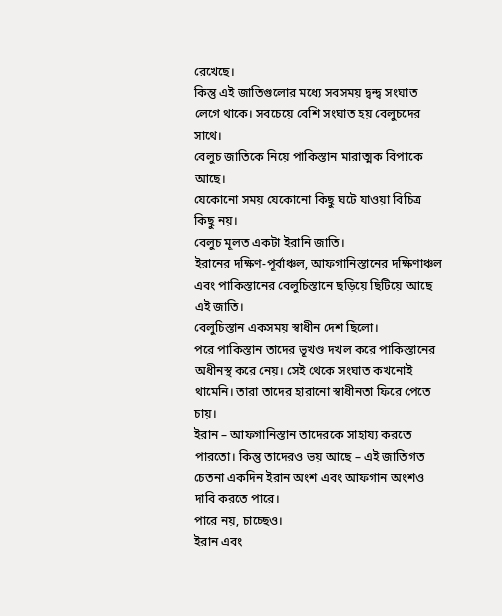রেখেছে।
কিন্তু এই জাতিগুলোর মধ্যে সবসময় দ্বন্দ্ব সংঘাত লেগে থাকে। সবচেয়ে বেশি সংঘাত হয় বেলুচদের সাথে।
বেলুচ জাতিকে নিয়ে পাকিস্তান মারাত্মক বিপাকে আছে।
যেকোনো সময় যেকোনো কিছু ঘটে যাওয়া বিচিত্র কিছু নয়।
বেলুচ মূলত একটা ইরানি জাতি।
ইরানের দক্ষিণ-পূর্বাঞ্চল, আফগানিস্তানের দক্ষিণাঞ্চল এবং পাকিস্তানের বেলুচিস্তানে ছড়িয়ে ছিটিয়ে আছে এই জাতি।
বেলুচিস্তান একসময় স্বাধীন দেশ ছিলো।
পরে পাকিস্তান তাদের ভূখণ্ড দখল করে পাকিস্তানের অধীনস্থ করে নেয়। সেই থেকে সংঘাত কখনোই থামেনি। তারা তাদের হারানো স্বাধীনতা ফিরে পেতে চায়।
ইরান – আফগানিস্তান তাদেরকে সাহায্য করতে পারতো। কিন্তু তাদেরও ভয় আছে – এই জাতিগত চেতনা একদিন ইরান অংশ এবং আফগান অংশও দাবি করতে পারে।
পারে নয়, চাচ্ছেও।
ইরান এবং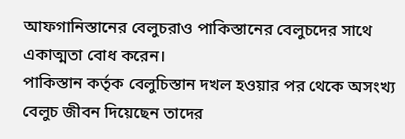আফগানিস্তানের বেলুচরাও পাকিস্তানের বেলুচদের সাথে একাত্মতা বোধ করেন।
পাকিস্তান কর্তৃক বেলুচিস্তান দখল হওয়ার পর থেকে অসংখ্য বেলুচ জীবন দিয়েছেন তাদের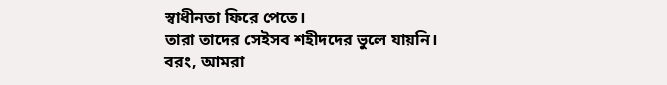স্বাধীনতা ফিরে পেতে।
তারা তাদের সেইসব শহীদদের ভুলে যায়নি।
বরং, আমরা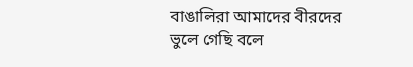বাঙালিরা আমাদের বীরদের ভুলে গেছি বলে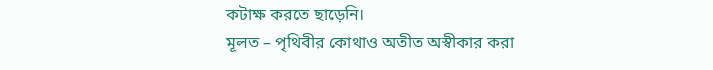কটাক্ষ করতে ছাড়েনি।
মূলত – পৃথিবীর কোথাও অতীত অস্বীকার করা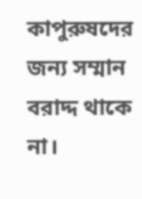কাপুরুষদের জন্য সম্মান বরাদ্দ থাকে না।